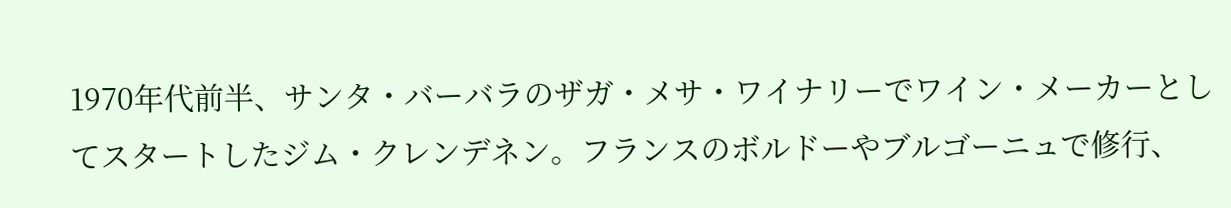1970年代前半、サンタ・バーバラのザガ・メサ・ワイナリーでワイン・メーカーとしてスタートしたジム・クレンデネン。フランスのボルドーやブルゴーニュで修行、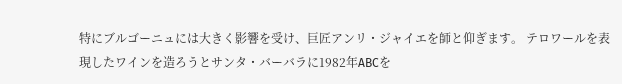特にブルゴーニュには大きく影響を受け、巨匠アンリ・ジャイエを師と仰ぎます。 テロワールを表現したワインを造ろうとサンタ・バーバラに1982年ABCを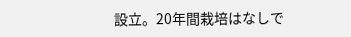設立。20年間栽培はなしで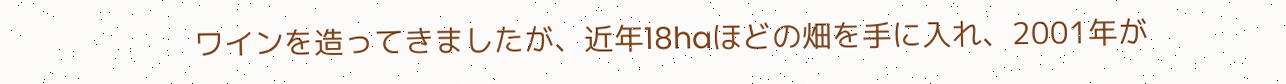ワインを造ってきましたが、近年18haほどの畑を手に入れ、2001年が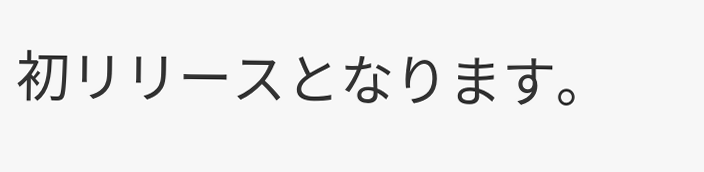初リリースとなります。